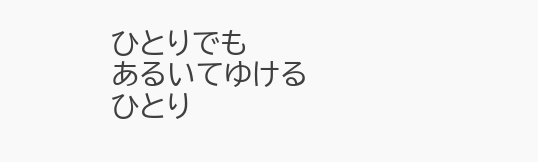ひとりでも
あるいてゆける
ひとり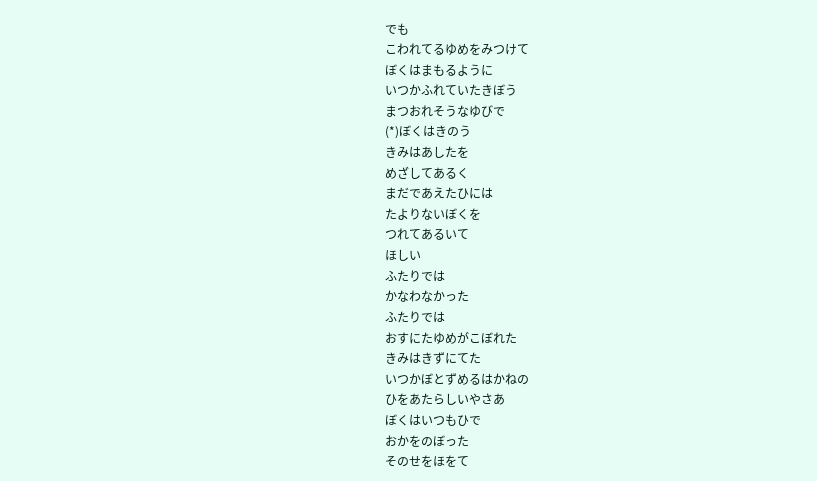でも
こわれてるゆめをみつけて
ぼくはまもるように
いつかふれていたきぼう
まつおれそうなゆびで
(*)ぼくはきのう
きみはあしたを
めざしてあるく
まだであえたひには
たよりないぼくを
つれてあるいて
ほしい
ふたりでは
かなわなかった
ふたりでは
おすにたゆめがこぼれた
きみはきずにてた
いつかぼとずめるはかねの
ひをあたらしいやさあ
ぼくはいつもひで
おかをのぼった
そのせをほをて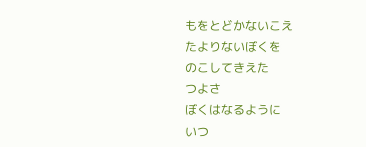もをとどかないこえ
たよりないぼくを
のこしてきえた
つよさ
ぼくはなるように
いつ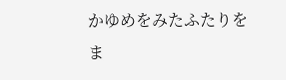かゆめをみたふたりを
ま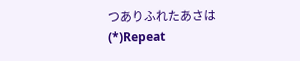つありふれたあさは
(*)Repeat